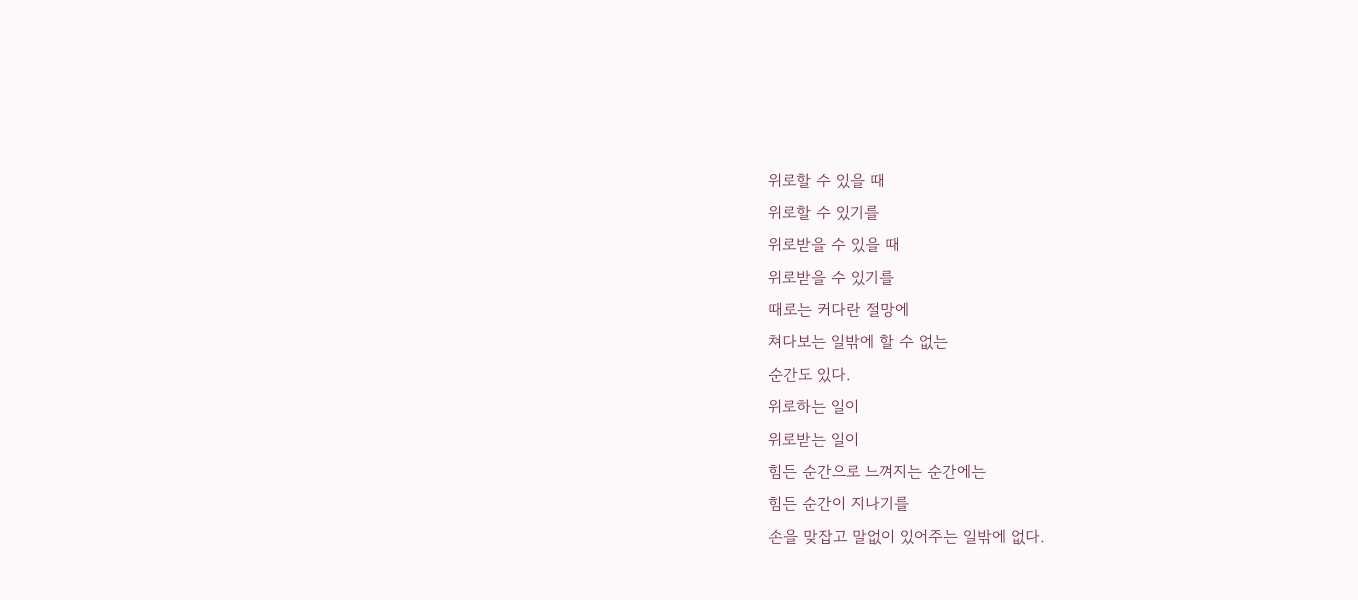위로할 수 있을 때
위로할 수 있기를
위로받을 수 있을 때
위로받을 수 있기를
때로는 커다란 절망에
쳐다보는 일밖에 할 수 없는
순간도 있다.
위로하는 일이
위로받는 일이
힘든 순간으로 느껴지는 순간에는
힘든 순간이 지나기를
손을 맞잡고 말없이 있어주는 일밖에 없다.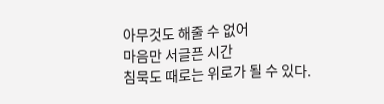아무것도 해줄 수 없어
마음만 서글픈 시간
침묵도 때로는 위로가 될 수 있다.